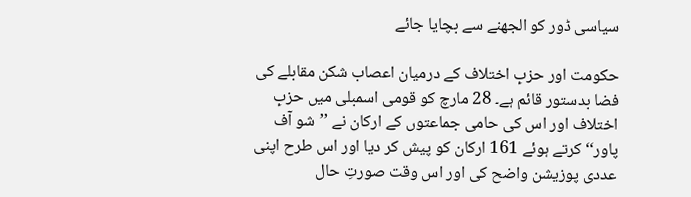سیاسی ڈور کو الجھنے سے بچایا جائے

حکومت اور حزبِ اختلاف کے درمیان اعصاب شکن مقابلے کی فضا بدستور قائم ہے۔ 28 مارچ کو قومی اسمبلی میں حزبِ اختلاف اور اس کی حامی جماعتوں کے ارکان نے ’’شو آف پاور‘‘ کرتے ہوئے 161 ارکان کو پیش کر دیا اور اس طرح اپنی عددی پوزیشن واضح کی اور اس وقت صورتِ حال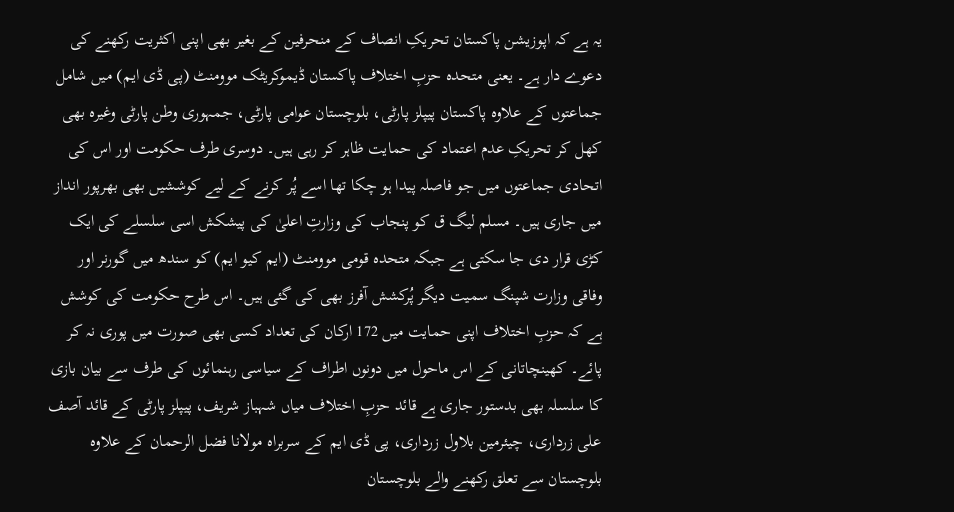یہ ہے کہ اپوزیشن پاکستان تحریکِ انصاف کے منحرفین کے بغیر بھی اپنی اکثریت رکھنے کی دعوے دار ہے۔ یعنی متحدہ حزبِ اختلاف پاکستان ڈیموکریٹک موومنٹ (پی ڈی ایم) میں شامل جماعتوں کے علاوہ پاکستان پیپلز پارٹی، بلوچستان عوامی پارٹی، جمہوری وطن پارٹی وغیرہ بھی کھل کر تحریکِ عدم اعتماد کی حمایت ظاہر کر رہی ہیں۔ دوسری طرف حکومت اور اس کی اتحادی جماعتوں میں جو فاصلہ پیدا ہو چکا تھا اسے پُر کرنے کے لیے کوششیں بھی بھرپور انداز میں جاری ہیں۔ مسلم لیگ ق کو پنجاب کی وزارتِ اعلیٰ کی پیشکش اسی سلسلے کی ایک کڑی قرار دی جا سکتی ہے جبکہ متحدہ قومی موومنٹ (ایم کیو ایم) کو سندھ میں گورنر اور وفاقی وزارت شپنگ سمیت دیگر پُرکشش آفرز بھی کی گئی ہیں۔ اس طرح حکومت کی کوشش ہے کہ حزبِ اختلاف اپنی حمایت میں 172 ارکان کی تعداد کسی بھی صورت میں پوری نہ کر پائے۔ کھینچاتانی کے اس ماحول میں دونوں اطراف کے سیاسی رہنمائوں کی طرف سے بیان بازی کا سلسلہ بھی بدستور جاری ہے قائد حزبِ اختلاف میاں شہباز شریف، پیپلز پارٹی کے قائد آصف علی زرداری، چیئرمین بلاول زرداری، پی ڈی ایم کے سربراہ مولانا فضل الرحمان کے علاوہ بلوچستان سے تعلق رکھنے والے بلوچستان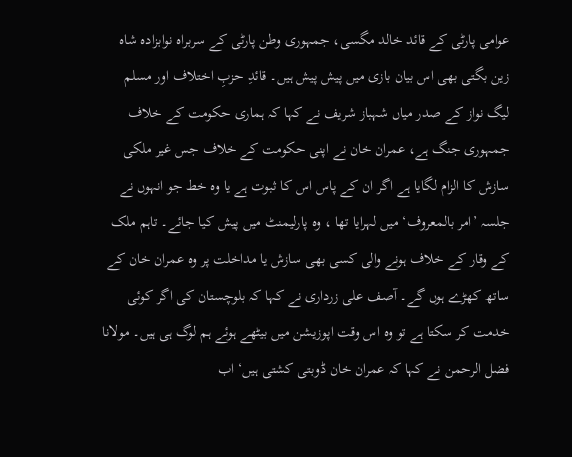عوامی پارٹی کے قائد خالد مگسی، جمہوری وطن پارٹی کے سربراہ نوابزادہ شاہ زین بگتی بھی اس بیان بازی میں پیش پیش ہیں۔ قائدِ حزبِ اختلاف اور مسلم لیگ نواز کے صدر میاں شہباز شریف نے کہا کہ ہماری حکومت کے خلاف جمہوری جنگ ہے، عمران خان نے اپنی حکومت کے خلاف جس غیر ملکی سازش کا الزام لگایا ہے اگر ان کے پاس اس کا ثبوت ہے یا وہ خط جو انہوں نے جلسہ ’امر بالمعروف‘ میں لہرایا تھا ، وہ پارلیمنٹ میں پیش کیا جائے۔ تاہم ملک کے وقار کے خلاف ہونے والی کسی بھی سازش یا مداخلت پر وہ عمران خان کے ساتھ کھڑے ہوں گے۔ آصف علی زرداری نے کہا کہ بلوچستان کی اگر کوئی خدمت کر سکتا ہے تو وہ اس وقت اپوزیشن میں بیٹھے ہوئے ہم لوگ ہی ہیں۔ مولانا فضل الرحمن نے کہا کہ عمران خان ڈوبتی کشتی ہیں‘ اب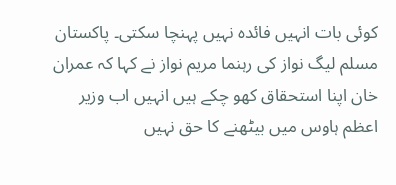کوئی بات انہیں فائدہ نہیں پہنچا سکتی۔ پاکستان مسلم لیگ نواز کی رہنما مریم نواز نے کہا کہ عمران خان اپنا استحقاق کھو چکے ہیں انہیں اب وزیر اعظم ہاوس میں بیٹھنے کا حق نہیں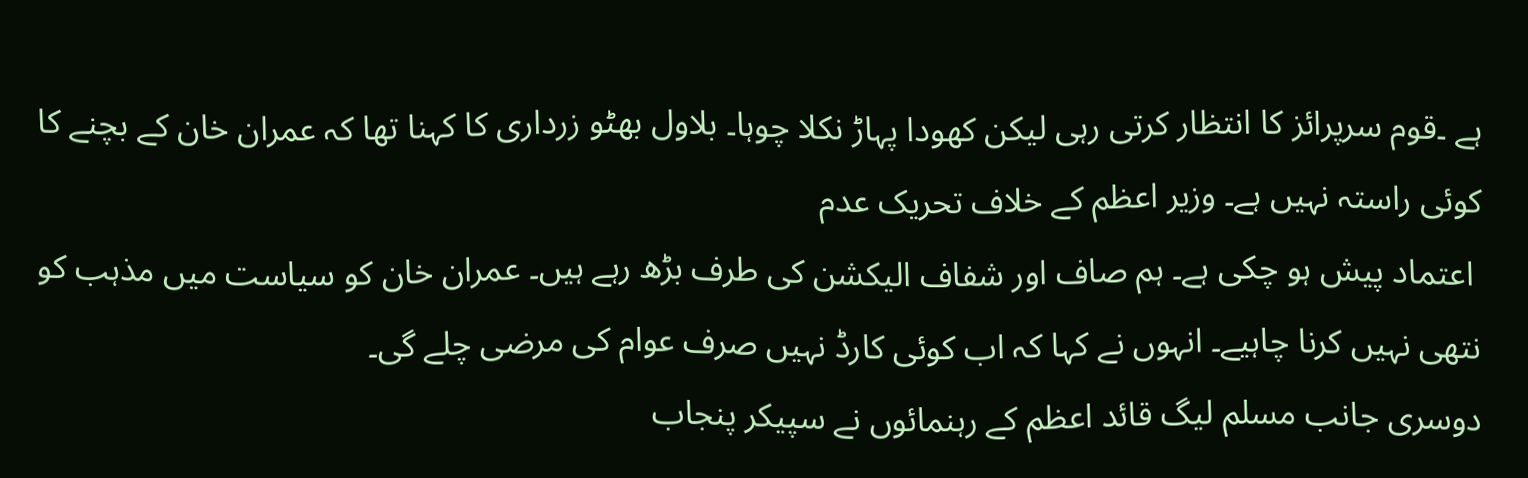ہے ۔قوم سرپرائز کا انتظار کرتی رہی لیکن کھودا پہاڑ نکلا چوہا۔ بلاول بھٹو زرداری کا کہنا تھا کہ عمران خان کے بچنے کا کوئی راستہ نہیں ہے۔ وزیر اعظم کے خلاف تحریک عدم
 اعتماد پیش ہو چکی ہے۔ ہم صاف اور شفاف الیکشن کی طرف بڑھ رہے ہیں۔ عمران خان کو سیاست میں مذہب کو نتھی نہیں کرنا چاہیے۔ انہوں نے کہا کہ اب کوئی کارڈ نہیں صرف عوام کی مرضی چلے گی۔
دوسری جانب مسلم لیگ قائد اعظم کے رہنمائوں نے سپیکر پنجاب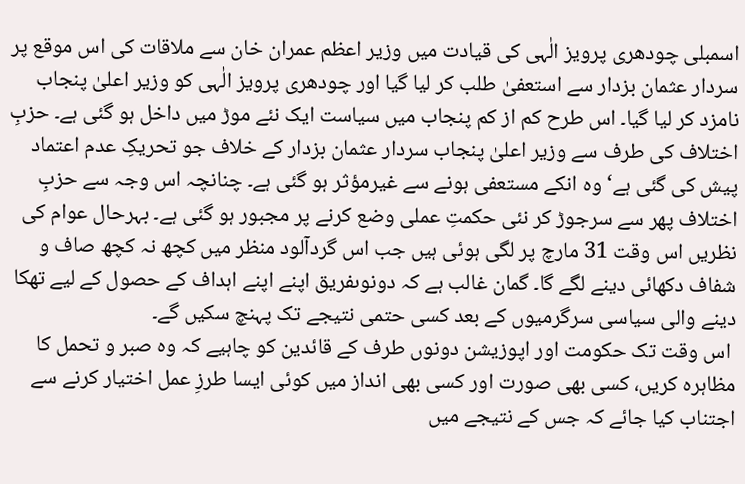اسمبلی چودھری پرویز الٰہی کی قیادت میں وزیر اعظم عمران خان سے ملاقات کی اس موقع پر سردار عثمان بزدار سے استعفیٰ طلب کر لیا گیا اور چودھری پرویز الٰہی کو وزیر اعلیٰ پنجاب نامزد کر لیا گیا۔ اس طرح کم از کم پنجاب میں سیاست ایک نئے موڑ میں داخل ہو گئی ہے۔ حزبِ اختلاف کی طرف سے وزیر اعلیٰ پنجاب سردار عثمان بزدار کے خلاف جو تحریکِ عدم اعتماد پیش کی گئی ہے‘ وہ انکے مستعفی ہونے سے غیرمؤثر ہو گئی ہے۔ چنانچہ اس وجہ سے حزبِ اختلاف پھر سے سرجوڑ کر نئی حکمتِ عملی وضع کرنے پر مجبور ہو گئی ہے۔ بہرحال عوام کی نظریں اس وقت 31 مارچ پر لگی ہوئی ہیں جب اس گردآلود منظر میں کچھ نہ کچھ صاف و شفاف دکھائی دینے لگے گا۔ گمان غالب ہے کہ دونوںفریق اپنے اپنے اہداف کے حصول کے لیے تھکا دینے والی سیاسی سرگرمیوں کے بعد کسی حتمی نتیجے تک پہنچ سکیں گے۔
 اس وقت تک حکومت اور اپوزیشن دونوں طرف کے قائدین کو چاہیے کہ وہ صبر و تحمل کا مظاہرہ کریں، کسی بھی صورت اور کسی بھی انداز میں کوئی ایسا طرزِ عمل اختیار کرنے سے اجتناب کیا جائے کہ جس کے نتیجے میں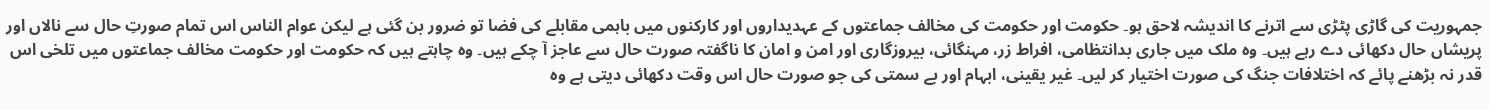جمہوریت کی گاڑی پٹڑی سے اترنے کا اندیشہ لاحق ہو۔ حکومت اور حکومت کی مخالف جماعتوں کے عہدیداروں اور کارکنوں میں باہمی مقابلے کی فضا تو ضرور بن گئی ہے لیکن عوام الناس اس تمام صورتِ حال سے نالاں اور پریشاں حال دکھائی دے رہے ہیں۔ وہ ملک میں جاری بدانتظامی، افراط زر، مہنگائی، بیروزگاری اور امن و امان کا ناگفتہ صورت حال سے عاجز آ چکے ہیں۔ وہ چاہتے ہیں کہ حکومت اور حکومت مخالف جماعتوں میں تلخی اس قدر نہ بڑھنے پائے کہ اختلافات جنگ کی صورت اختیار کر لیں۔ غیر یقینی، ابہام اور بے سمتی کی جو صورت حال اس وقت دکھائی دیتی ہے وہ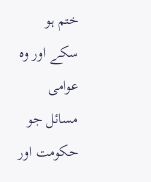ختم ہو سکے اور وہ عوامی مسائل جو حکومت اور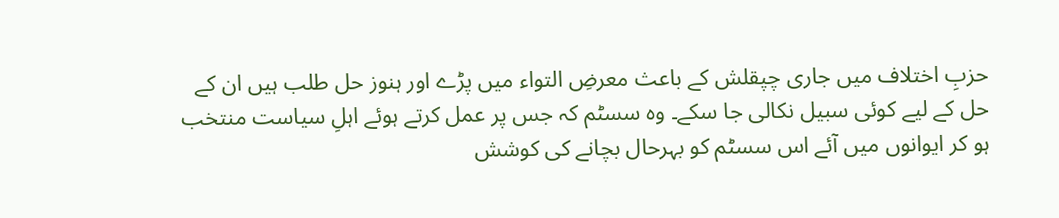حزبِ اختلاف میں جاری چپقلش کے باعث معرضِ التواء میں پڑے اور ہنوز حل طلب ہیں ان کے حل کے لیے کوئی سبیل نکالی جا سکے۔ وہ سسٹم کہ جس پر عمل کرتے ہوئے اہلِ سیاست منتخب ہو کر ایوانوں میں آئے اس سسٹم کو بہرحال بچانے کی کوشش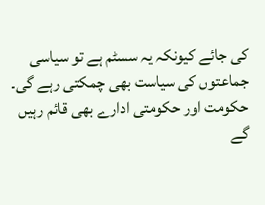کی جائے کیونکہ یہ سسٹم ہے تو سیاسی جماعتوں کی سیاست بھی چمکتی رہے گی۔ حکومت اور حکومتی ادارے بھی قائم رہیں گے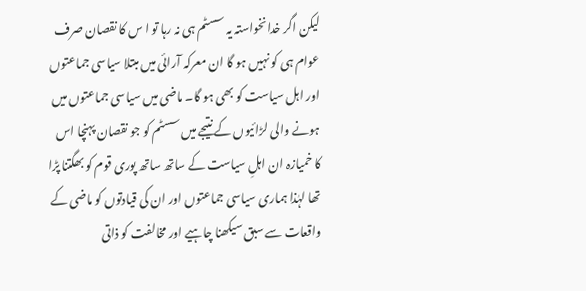لیکن اگر خدانخواستہ یہ سسٹم ہی نہ رہا تو ا س کا نقصان صرف عوام ہی کو نہیں ہو گا ان معرکہ آرائی میں مبتلا سیاسی جماعتوں اور اہل سیاست کو بھی ہو گا۔ ماضی میں سیاسی جماعتوں میں ہونے والی لڑائیوں کے نتیجے میں سسٹم کو جو نقصان پہنچا اس کا خمیازہ ان اہلِ سیاست کے ساتھ ساتھ پوری قوم کو بھگتنا پڑا تھا لہٰذا ہماری سیاسی جماعتوں اور ان کی قیادتوں کو ماضی کے واقعات سے سبق سیکھنا چاہیے اور مخالفت کو ذاتی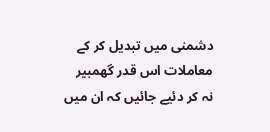دشمنی میں تبدیل کر کے معاملات اس قدر گھمبیر نہ کر دئیے جائیں کہ ان میں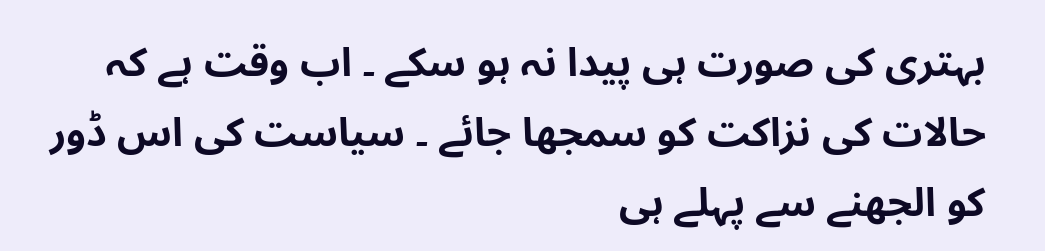بہتری کی صورت ہی پیدا نہ ہو سکے ۔ اب وقت ہے کہ حالات کی نزاکت کو سمجھا جائے ۔ سیاست کی اس ڈور کو الجھنے سے پہلے ہی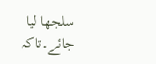سلجھا لیا جائے۔تاکہ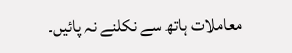معاملات ہاتھ سے نکلنے نہ پائیں۔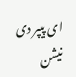ای پیپر دی نیشن